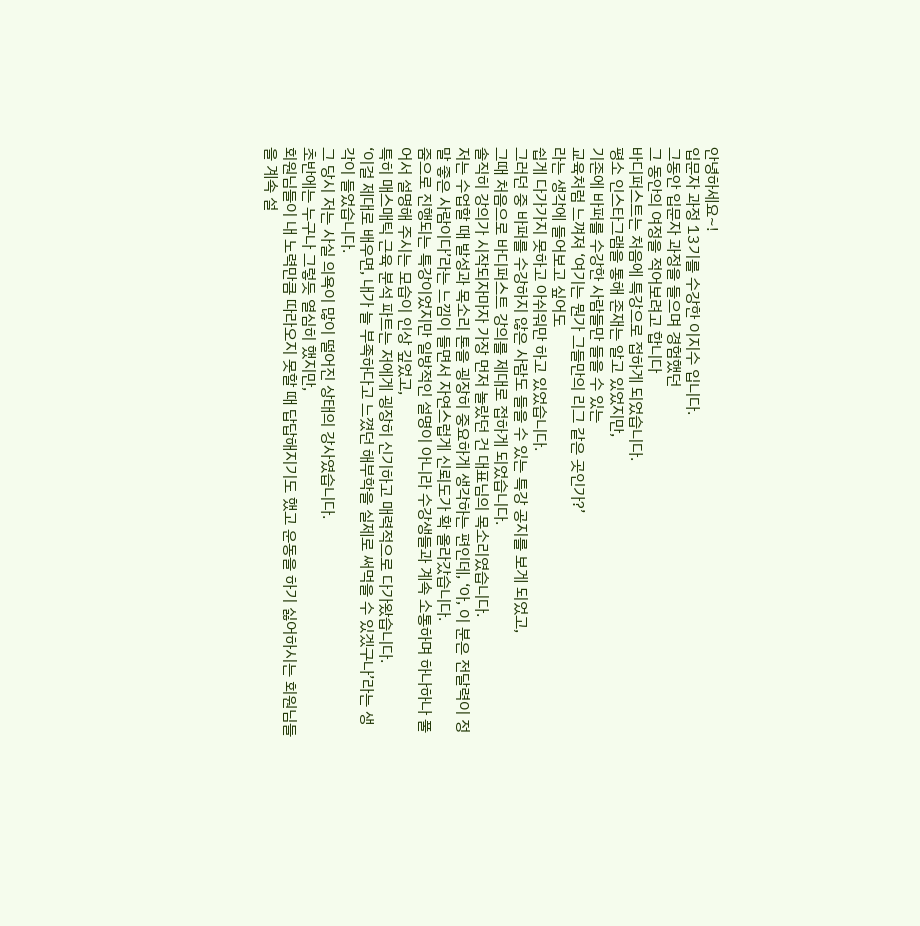안녕하세요~!
입문자 과정 13기를 수강한 이지수 입니다.
그동안 입문자 과정을 들으며 경험했던
그 동안의 여정을 적어보려고 합니다
바디퍼스트는 처음에 특강으로 접하게 되었습니다.
평소 인스타그램을 통해 존재는 알고 있었지만,
기존에 바퍼를 수강한 사람들만 들을 수 있는
교육처럼 느껴져 ‘여기는 뭔가 그들만의 리그 같은 곳인가?’
라는 생각에 들어보고 싶어도
쉽게 다가가지 못하고 아쉬워만 하고 있었습니다.
그러던 중 바퍼를 수강하지 않은 사람도 들을 수 있는 특강 공지를 보게 되었고,
그때 처음으로 바디퍼스트 강의를 제대로 접하게 되었습니다.
솔직히 강의가 시작되자마자 가장 먼저 놀랐던 건 대표님의 목소리였습니다.
저는 수업할 때 발성과 목소리 톤을 굉장히 중요하게 생각하는 편인데, ‘아, 이 분은 전달력이 정말 좋은 사람이다’라는 느낌이 들면서 자연스럽게 신뢰도가 확 올라갔습니다.
줌으로 진행되는 특강이었지만 일방적인 설명이 아니라 수강생들과 계속 소통하며 하나하나 풀어서 설명해 주시는 모습이 인상 깊었고,
특히 매스매틱 근육 분석 파트는 저에게 굉장히 신기하고 매력적으로 다가왔습니다.
‘이걸 제대로 배우면, 내가 늘 부족하다고 느꼈던 해부학을 실제로 써먹을 수 있겠구나’라는 생각이 들었습니다.
그 당시 저는 사실 의욕이 많이 떨어진 상태의 강사였습니다.
초반에는 누구나 그렇듯 열심히 했지만,
회원님들이 내 노력만큼 따라오지 못할 때 답답해지기도 했고 운동을 하기 싫어하시는 회원님들을 계속 설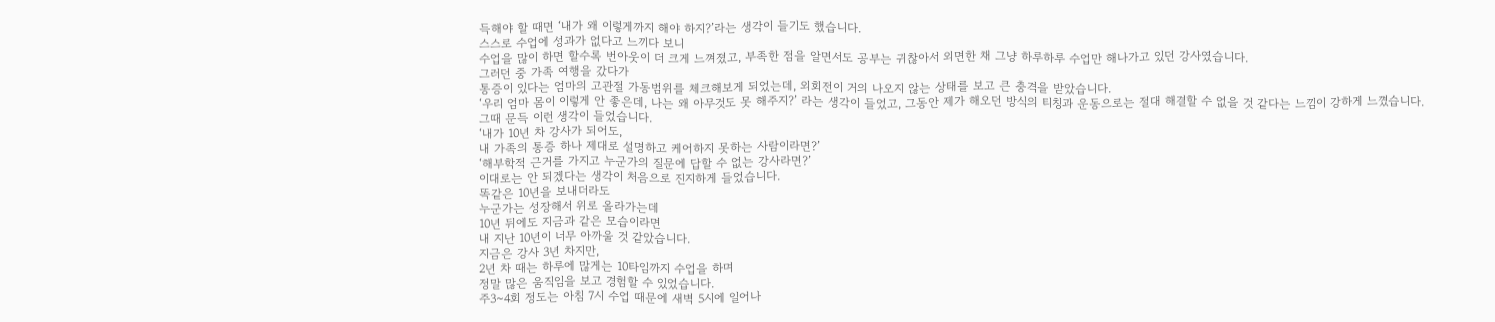득해야 할 때면 ‘내가 왜 이렇게까지 해야 하지?’라는 생각이 들기도 했습니다.
스스로 수업에 성과가 없다고 느끼다 보니
수업을 많이 하면 할수록 번아웃이 더 크게 느껴졌고, 부족한 점을 알면서도 공부는 귀찮아서 외면한 채 그냥 하루하루 수업만 해나가고 있던 강사였습니다.
그러던 중 가족 여행을 갔다가
통증이 있다는 엄마의 고관절 가동범위를 체크해보게 되었는데, 외회전이 거의 나오지 않는 상태를 보고 큰 충격을 받았습니다.
‘우리 엄마 몸이 이렇게 안 좋은데, 나는 왜 아무것도 못 해주지?’ 라는 생각이 들었고, 그동안 제가 해오던 방식의 티칭과 운동으로는 절대 해결할 수 없을 것 같다는 느낌이 강하게 느꼈습니다.
그때 문득 이런 생각이 들었습니다.
‘내가 10년 차 강사가 되어도,
내 가족의 통증 하나 제대로 설명하고 케어하지 못하는 사람이라면?’
‘해부학적 근거를 가지고 누군가의 질문에 답할 수 없는 강사라면?’
이대로는 안 되겠다는 생각이 처음으로 진지하게 들었습니다.
똑같은 10년을 보내더라도
누군가는 성장해서 위로 올라가는데
10년 뒤에도 지금과 같은 모습이라면
내 지난 10년이 너무 아까울 것 같았습니다.
지금은 강사 3년 차지만,
2년 차 때는 하루에 많게는 10타임까지 수업을 하며
정말 많은 움직임을 보고 경험할 수 있었습니다.
주3~4회 정도는 아침 7시 수업 때문에 새벽 5시에 일어나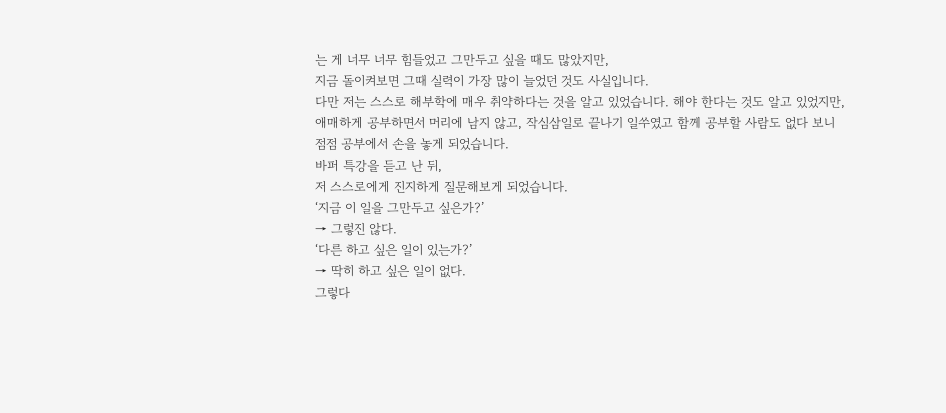는 게 너무 너무 힘들었고 그만두고 싶을 때도 많았지만,
지금 돌이켜보면 그때 실력이 가장 많이 늘었던 것도 사실입니다.
다만 저는 스스로 해부학에 매우 취약하다는 것을 알고 있었습니다. 해야 한다는 것도 알고 있었지만,
애매하게 공부하면서 머리에 남지 않고, 작심삼일로 끝나기 일쑤였고 함께 공부할 사람도 없다 보니
점점 공부에서 손을 놓게 되었습니다.
바퍼 특강을 듣고 난 뒤,
저 스스로에게 진지하게 질문해보게 되었습니다.
‘지금 이 일을 그만두고 싶은가?’
→ 그렇진 않다.
‘다른 하고 싶은 일이 있는가?’
→ 딱히 하고 싶은 일이 없다.
그렇다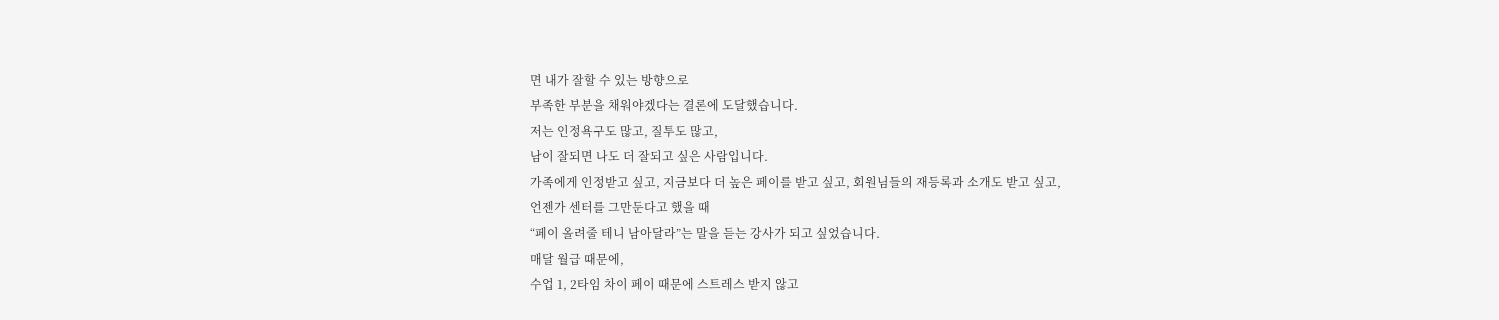면 내가 잘할 수 있는 방향으로
부족한 부분을 채워야겠다는 결론에 도달했습니다.
저는 인정욕구도 많고, 질투도 많고,
남이 잘되면 나도 더 잘되고 싶은 사람입니다.
가족에게 인정받고 싶고, 지금보다 더 높은 페이를 받고 싶고, 회원님들의 재등록과 소개도 받고 싶고,
언젠가 센터를 그만둔다고 했을 때
“페이 올려줄 테니 남아달라”는 말을 듣는 강사가 되고 싶었습니다.
매달 월급 때문에,
수업 1, 2타임 차이 페이 때문에 스트레스 받지 않고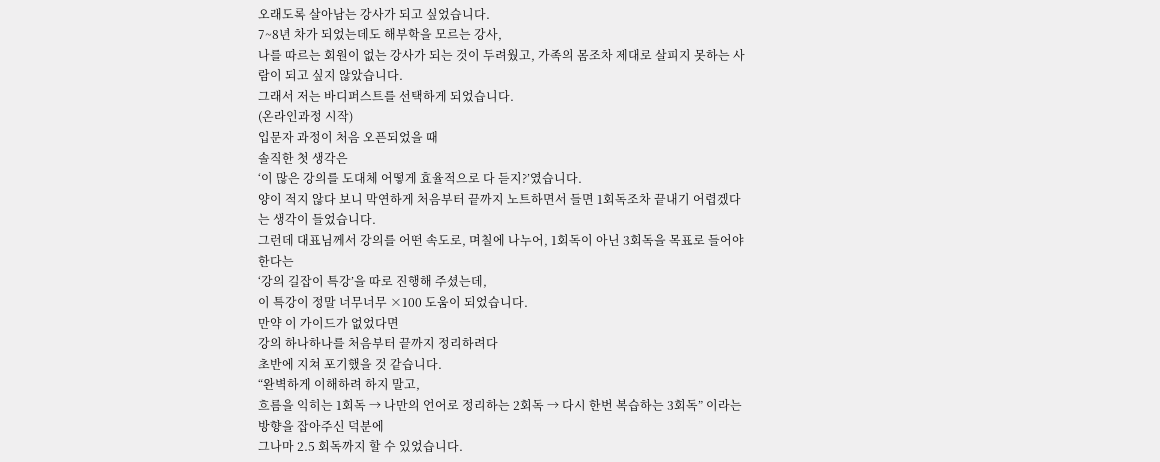오래도록 살아남는 강사가 되고 싶었습니다.
7~8년 차가 되었는데도 해부학을 모르는 강사,
나를 따르는 회원이 없는 강사가 되는 것이 두려웠고, 가족의 몸조차 제대로 살피지 못하는 사람이 되고 싶지 않았습니다.
그래서 저는 바디퍼스트를 선택하게 되었습니다.
(온라인과정 시작)
입문자 과정이 처음 오픈되었을 때
솔직한 첫 생각은
‘이 많은 강의를 도대체 어떻게 효율적으로 다 듣지?’였습니다.
양이 적지 않다 보니 막연하게 처음부터 끝까지 노트하면서 들면 1회독조차 끝내기 어렵겠다는 생각이 들었습니다.
그런데 대표님께서 강의를 어떤 속도로, 며칠에 나누어, 1회독이 아닌 3회독을 목표로 들어야 한다는
‘강의 길잡이 특강’을 따로 진행해 주셨는데,
이 특강이 정말 너무너무 ×100 도움이 되었습니다.
만약 이 가이드가 없었다면
강의 하나하나를 처음부터 끝까지 정리하려다
초반에 지쳐 포기했을 것 같습니다.
“완벽하게 이해하려 하지 말고,
흐름을 익히는 1회독 → 나만의 언어로 정리하는 2회독 → 다시 한번 복습하는 3회독” 이라는 방향을 잡아주신 덕분에
그나마 2.5 회독까지 할 수 있었습니다.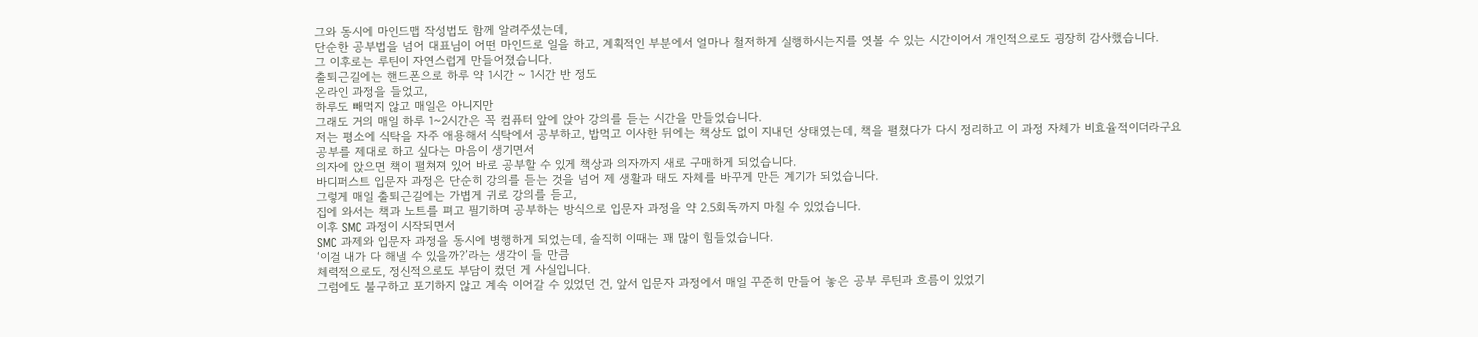그와 동시에 마인드맵 작성법도 함께 알려주셨는데,
단순한 공부법을 넘어 대표님이 어떤 마인드로 일을 하고, 계획적인 부분에서 얼마나 철저하게 실행하시는지를 엿볼 수 있는 시간이어서 개인적으로도 굉장히 감사했습니다.
그 이후로는 루틴이 자연스럽게 만들어졌습니다.
출퇴근길에는 핸드폰으로 하루 약 1시간 ~ 1시간 반 정도
온라인 과정을 들었고,
하루도 빼먹지 않고 매일은 아니지만
그래도 거의 매일 하루 1~2시간은 꼭 컴퓨터 앞에 앉아 강의를 듣는 시간을 만들었습니다.
저는 평소에 식탁을 자주 애용해서 식탁에서 공부하고, 밥먹고 이사한 뒤에는 책상도 없이 지내던 상태였는데, 책을 펼쳤다가 다시 정리하고 이 과정 자체가 비효율적이더라구요
공부를 제대로 하고 싶다는 마음이 생기면서
의자에 앉으면 책이 펼쳐져 있어 바로 공부할 수 있게 책상과 의자까지 새로 구매하게 되었습니다.
바디퍼스트 입문자 과정은 단순히 강의를 듣는 것을 넘어 제 생활과 태도 자체를 바꾸게 만든 계기가 되었습니다.
그렇게 매일 출퇴근길에는 가볍게 귀로 강의를 듣고,
집에 와서는 책과 노트를 펴고 필기하며 공부하는 방식으로 입문자 과정을 약 2.5회독까지 마칠 수 있었습니다.
이후 SMC 과정이 시작되면서
SMC 과제와 입문자 과정을 동시에 병행하게 되었는데, 솔직히 이때는 꽤 많이 힘들었습니다.
‘이걸 내가 다 해낼 수 있을까?’라는 생각이 들 만큼
체력적으로도, 정신적으로도 부담이 컸던 게 사실입니다.
그럼에도 불구하고 포기하지 않고 계속 이어갈 수 있었던 건, 앞서 입문자 과정에서 매일 꾸준히 만들어 놓은 공부 루틴과 흐름이 있었기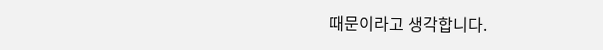때문이라고 생각합니다.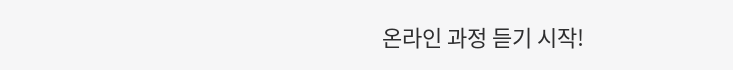온라인 과정 듣기 시작!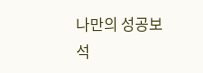나만의 성공보석